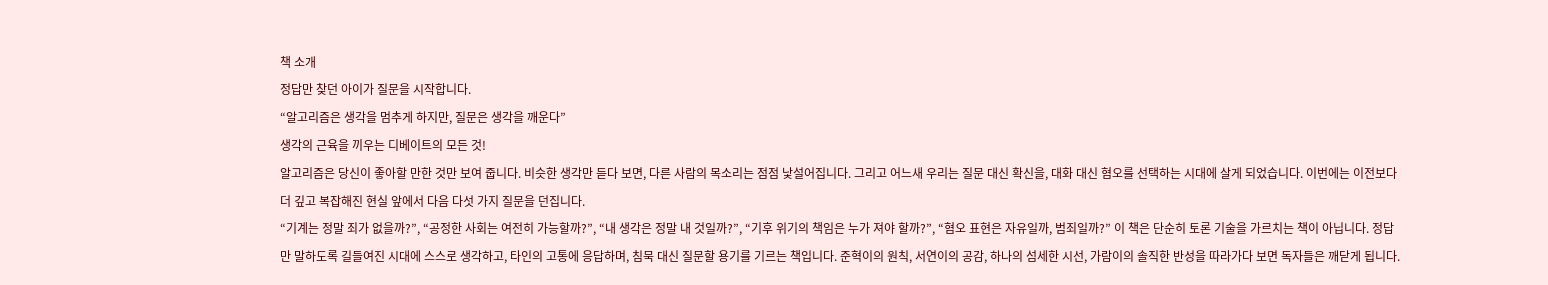책 소개
정답만 찾던 아이가 질문을 시작합니다.
“알고리즘은 생각을 멈추게 하지만, 질문은 생각을 깨운다”
생각의 근육을 끼우는 디베이트의 모든 것!
알고리즘은 당신이 좋아할 만한 것만 보여 줍니다. 비슷한 생각만 듣다 보면, 다른 사람의 목소리는 점점 낯설어집니다. 그리고 어느새 우리는 질문 대신 확신을, 대화 대신 혐오를 선택하는 시대에 살게 되었습니다. 이번에는 이전보다 더 깊고 복잡해진 현실 앞에서 다음 다섯 가지 질문을 던집니다.
“기계는 정말 죄가 없을까?”, “공정한 사회는 여전히 가능할까?”, “내 생각은 정말 내 것일까?”, “기후 위기의 책임은 누가 져야 할까?”, “혐오 표현은 자유일까, 범죄일까?” 이 책은 단순히 토론 기술을 가르치는 책이 아닙니다. 정답만 말하도록 길들여진 시대에 스스로 생각하고, 타인의 고통에 응답하며, 침묵 대신 질문할 용기를 기르는 책입니다. 준혁이의 원칙, 서연이의 공감, 하나의 섬세한 시선, 가람이의 솔직한 반성을 따라가다 보면 독자들은 깨닫게 됩니다.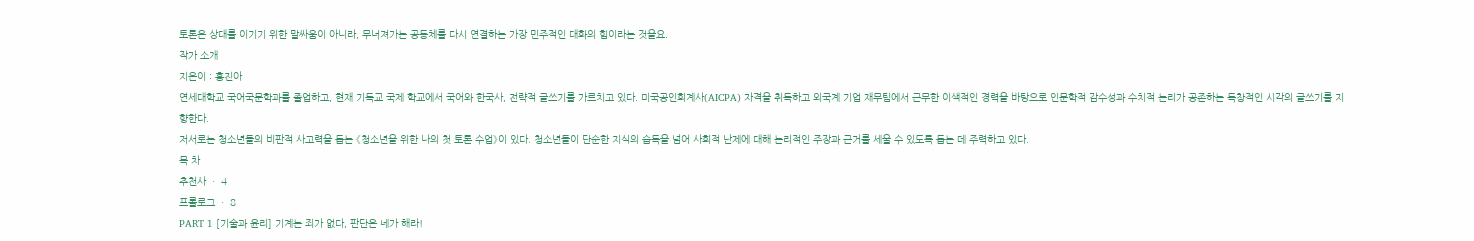토론은 상대를 이기기 위한 말싸움이 아니라, 무너져가는 공동체를 다시 연결하는 가장 민주적인 대화의 힘이라는 것을요.
작가 소개
지은이 : 홍진아
연세대학교 국어국문학과를 졸업하고, 현재 기독교 국제 학교에서 국어와 한국사, 전략적 글쓰기를 가르치고 있다. 미국공인회계사(AICPA) 자격을 취득하고 외국계 기업 재무팀에서 근무한 이색적인 경력을 바탕으로 인문학적 감수성과 수치적 논리가 공존하는 독창적인 시각의 글쓰기를 지향한다.
저서로는 청소년들의 비판적 사고력을 돕는 《청소년을 위한 나의 첫 토론 수업》이 있다. 청소년들이 단순한 지식의 습득을 넘어 사회적 난제에 대해 논리적인 주장과 근거를 세울 수 있도록 돕는 데 주력하고 있다.
목 차
추천사 ㆍ 4
프롤로그 ㆍ 8
PART 1 [기술과 윤리] 기계는 죄가 없다, 판단은 네가 해라!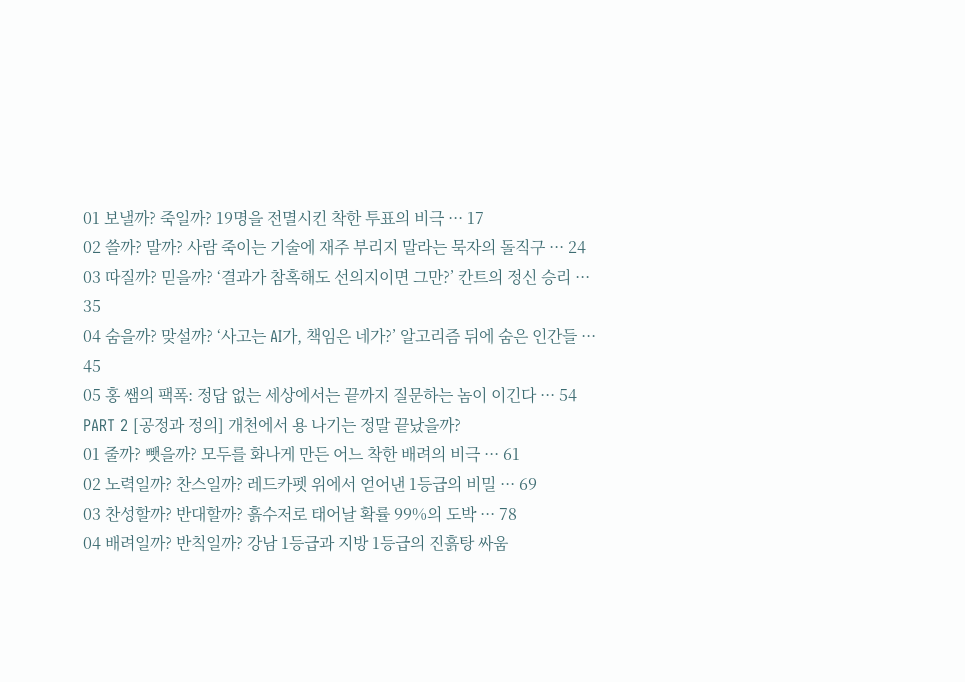01 보낼까? 죽일까? 19명을 전멸시킨 착한 투표의 비극 ··· 17
02 쓸까? 말까? 사람 죽이는 기술에 재주 부리지 말라는 묵자의 돌직구 ··· 24
03 따질까? 믿을까? ‘결과가 참혹해도 선의지이면 그만?’ 칸트의 정신 승리 ··· 35
04 숨을까? 맞설까? ‘사고는 AI가, 책임은 네가?’ 알고리즘 뒤에 숨은 인간들 ··· 45
05 홍 쌤의 팩폭: 정답 없는 세상에서는 끝까지 질문하는 놈이 이긴다 ··· 54
PART 2 [공정과 정의] 개천에서 용 나기는 정말 끝났을까?
01 줄까? 뺏을까? 모두를 화나게 만든 어느 착한 배려의 비극 ··· 61
02 노력일까? 찬스일까? 레드카펫 위에서 얻어낸 1등급의 비밀 ··· 69
03 찬성할까? 반대할까? 흙수저로 태어날 확률 99%의 도박 ··· 78
04 배려일까? 반칙일까? 강남 1등급과 지방 1등급의 진흙탕 싸움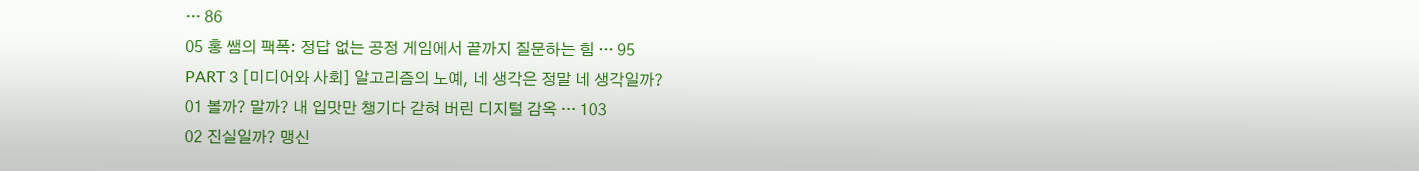··· 86
05 홍 쌤의 팩폭: 정답 없는 공정 게임에서 끝까지 질문하는 힘 ··· 95
PART 3 [미디어와 사회] 알고리즘의 노예, 네 생각은 정말 네 생각일까?
01 볼까? 말까? 내 입맛만 챙기다 갇혀 버린 디지털 감옥 ··· 103
02 진실일까? 맹신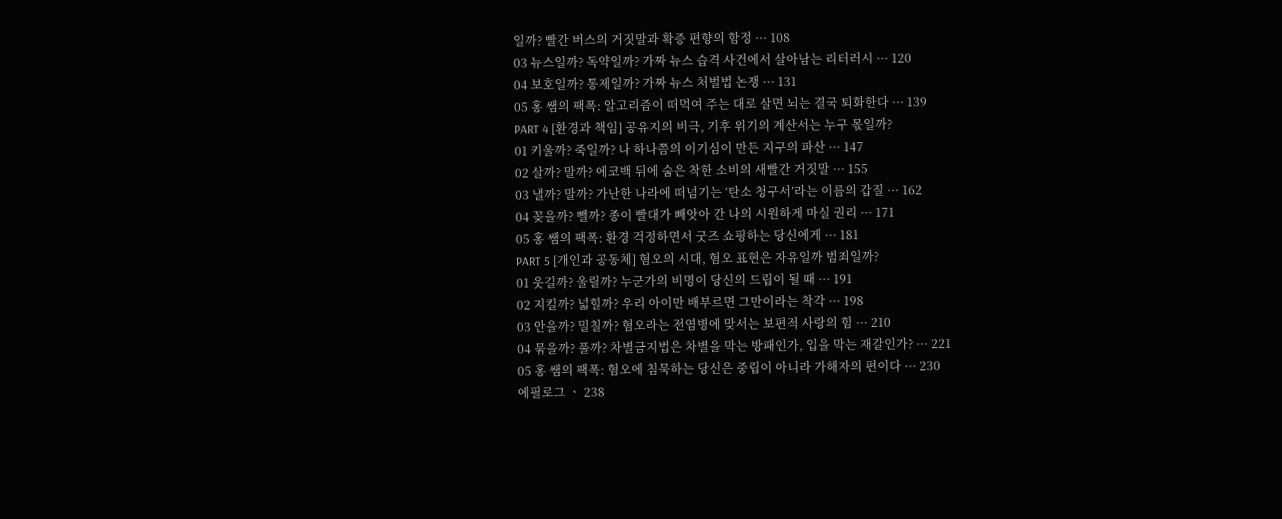일까? 빨간 버스의 거짓말과 확증 편향의 함정 ··· 108
03 뉴스일까? 독약일까? 가짜 뉴스 습격 사건에서 살아남는 리터러시 ··· 120
04 보호일까? 통제일까? 가짜 뉴스 처벌법 논쟁 ··· 131
05 홍 쌤의 팩폭: 알고리즘이 떠먹여 주는 대로 살면 뇌는 결국 퇴화한다 ··· 139
PART 4 [환경과 책임] 공유지의 비극, 기후 위기의 계산서는 누구 몫일까?
01 키울까? 죽일까? 나 하나쯤의 이기심이 만든 지구의 파산 ··· 147
02 살까? 말까? 에코백 뒤에 숨은 착한 소비의 새빨간 거짓말 ··· 155
03 낼까? 말까? 가난한 나라에 떠넘기는 ‘탄소 청구서’라는 이름의 갑질 ··· 162
04 꽂을까? 뺄까? 종이 빨대가 빼앗아 간 나의 시원하게 마실 권리 ··· 171
05 홍 쌤의 팩폭: 환경 걱정하면서 굿즈 쇼핑하는 당신에게 ··· 181
PART 5 [개인과 공동체] 혐오의 시대, 혐오 표현은 자유일까 범죄일까?
01 웃길까? 울릴까? 누군가의 비명이 당신의 드립이 될 때 ··· 191
02 지킬까? 넓힐까? 우리 아이만 배부르면 그만이라는 착각 ··· 198
03 안을까? 밀칠까? 혐오라는 전염병에 맞서는 보편적 사랑의 힘 ··· 210
04 묶을까? 풀까? 차별금지법은 차별을 막는 방패인가, 입을 막는 재갈인가? ··· 221
05 홍 쌤의 팩폭: 혐오에 침묵하는 당신은 중립이 아니라 가해자의 편이다 ··· 230
에필로그 ㆍ 238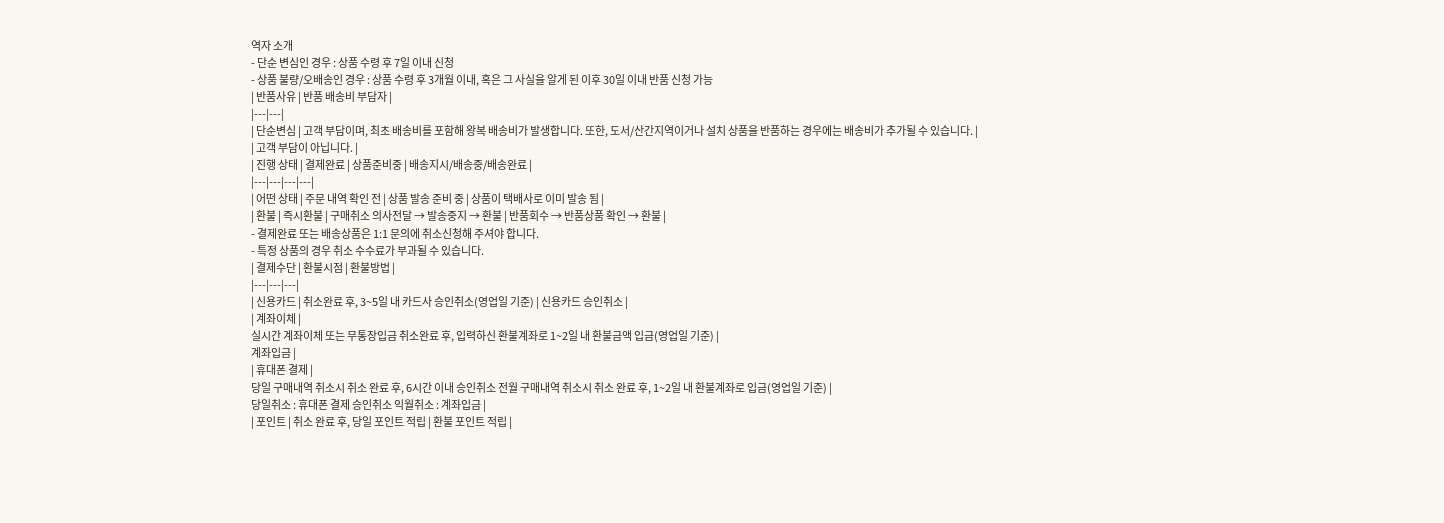역자 소개
- 단순 변심인 경우 : 상품 수령 후 7일 이내 신청
- 상품 불량/오배송인 경우 : 상품 수령 후 3개월 이내, 혹은 그 사실을 알게 된 이후 30일 이내 반품 신청 가능
| 반품사유 | 반품 배송비 부담자 |
|---|---|
| 단순변심 | 고객 부담이며, 최초 배송비를 포함해 왕복 배송비가 발생합니다. 또한, 도서/산간지역이거나 설치 상품을 반품하는 경우에는 배송비가 추가될 수 있습니다. |
| 고객 부담이 아닙니다. |
| 진행 상태 | 결제완료 | 상품준비중 | 배송지시/배송중/배송완료 |
|---|---|---|---|
| 어떤 상태 | 주문 내역 확인 전 | 상품 발송 준비 중 | 상품이 택배사로 이미 발송 됨 |
| 환불 | 즉시환불 | 구매취소 의사전달 → 발송중지 → 환불 | 반품회수 → 반품상품 확인 → 환불 |
- 결제완료 또는 배송상품은 1:1 문의에 취소신청해 주셔야 합니다.
- 특정 상품의 경우 취소 수수료가 부과될 수 있습니다.
| 결제수단 | 환불시점 | 환불방법 |
|---|---|---|
| 신용카드 | 취소완료 후, 3~5일 내 카드사 승인취소(영업일 기준) | 신용카드 승인취소 |
| 계좌이체 |
실시간 계좌이체 또는 무통장입금 취소완료 후, 입력하신 환불계좌로 1~2일 내 환불금액 입금(영업일 기준) |
계좌입금 |
| 휴대폰 결제 |
당일 구매내역 취소시 취소 완료 후, 6시간 이내 승인취소 전월 구매내역 취소시 취소 완료 후, 1~2일 내 환불계좌로 입금(영업일 기준) |
당일취소 : 휴대폰 결제 승인취소 익월취소 : 계좌입금 |
| 포인트 | 취소 완료 후, 당일 포인트 적립 | 환불 포인트 적립 |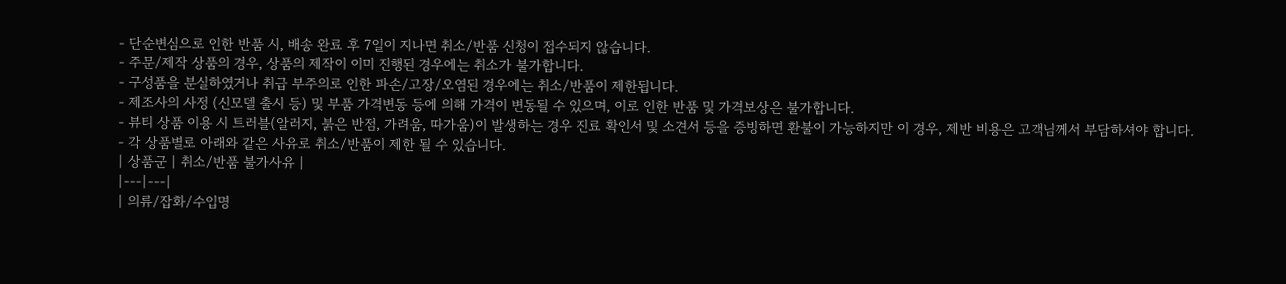- 단순변심으로 인한 반품 시, 배송 완료 후 7일이 지나면 취소/반품 신청이 접수되지 않습니다.
- 주문/제작 상품의 경우, 상품의 제작이 이미 진행된 경우에는 취소가 불가합니다.
- 구성품을 분실하였거나 취급 부주의로 인한 파손/고장/오염된 경우에는 취소/반품이 제한됩니다.
- 제조사의 사정 (신모델 출시 등) 및 부품 가격변동 등에 의해 가격이 변동될 수 있으며, 이로 인한 반품 및 가격보상은 불가합니다.
- 뷰티 상품 이용 시 트러블(알러지, 붉은 반점, 가려움, 따가움)이 발생하는 경우 진료 확인서 및 소견서 등을 증빙하면 환불이 가능하지만 이 경우, 제반 비용은 고객님께서 부담하셔야 합니다.
- 각 상품별로 아래와 같은 사유로 취소/반품이 제한 될 수 있습니다.
| 상품군 | 취소/반품 불가사유 |
|---|---|
| 의류/잡화/수입명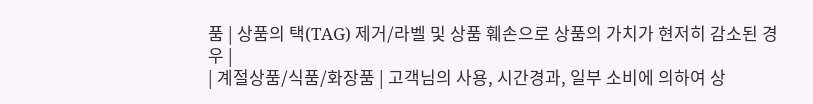품 | 상품의 택(TAG) 제거/라벨 및 상품 훼손으로 상품의 가치가 현저히 감소된 경우 |
| 계절상품/식품/화장품 | 고객님의 사용, 시간경과, 일부 소비에 의하여 상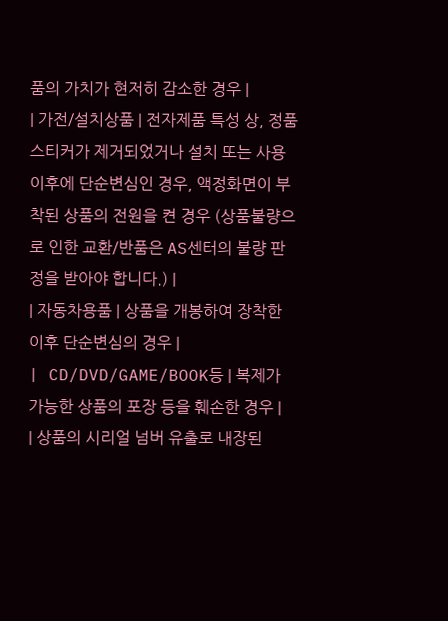품의 가치가 현저히 감소한 경우 |
| 가전/설치상품 | 전자제품 특성 상, 정품 스티커가 제거되었거나 설치 또는 사용 이후에 단순변심인 경우, 액정화면이 부착된 상품의 전원을 켠 경우 (상품불량으로 인한 교환/반품은 AS센터의 불량 판정을 받아야 합니다.) |
| 자동차용품 | 상품을 개봉하여 장착한 이후 단순변심의 경우 |
| CD/DVD/GAME/BOOK등 | 복제가 가능한 상품의 포장 등을 훼손한 경우 |
| 상품의 시리얼 넘버 유출로 내장된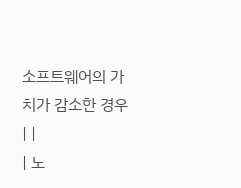소프트웨어의 가치가 감소한 경우 | |
| 노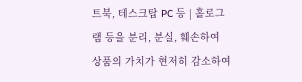트북, 테스크탑 PC 등 | 홀로그램 등을 분리, 분실, 훼손하여 상품의 가치가 현저히 감소하여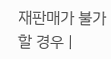재판매가 불가할 경우 |